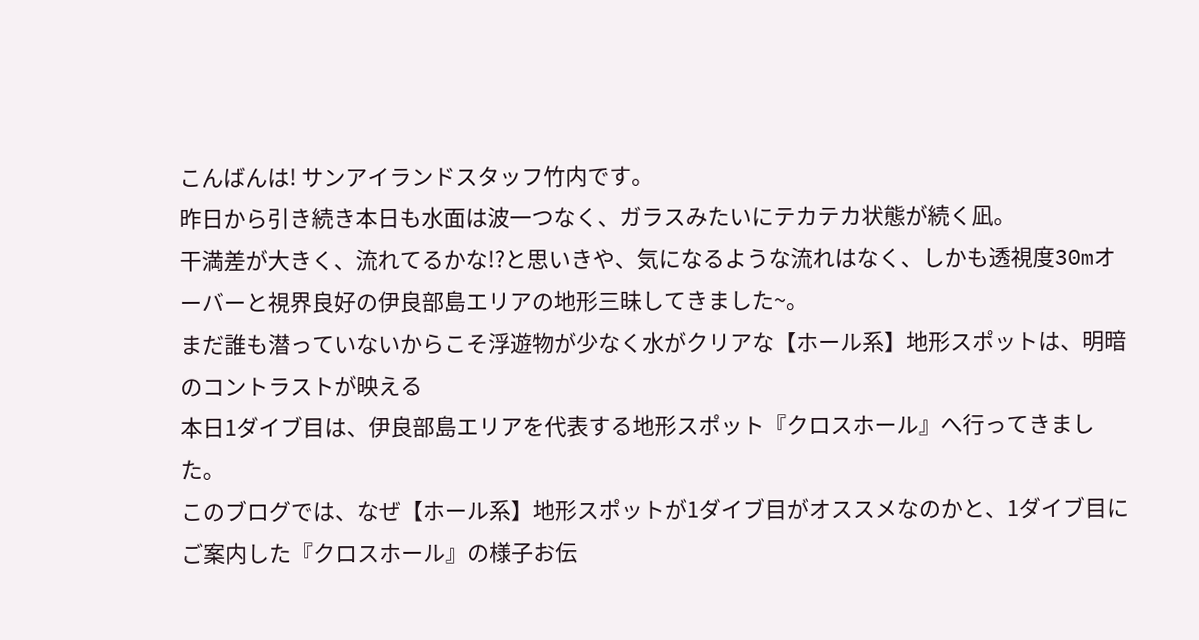こんばんは! サンアイランドスタッフ竹内です。
昨日から引き続き本日も水面は波一つなく、ガラスみたいにテカテカ状態が続く凪。
干満差が大きく、流れてるかな!?と思いきや、気になるような流れはなく、しかも透視度30mオーバーと視界良好の伊良部島エリアの地形三昧してきました~。
まだ誰も潜っていないからこそ浮遊物が少なく水がクリアな【ホール系】地形スポットは、明暗のコントラストが映える
本日1ダイブ目は、伊良部島エリアを代表する地形スポット『クロスホール』へ行ってきました。
このブログでは、なぜ【ホール系】地形スポットが1ダイブ目がオススメなのかと、1ダイブ目にご案内した『クロスホール』の様子お伝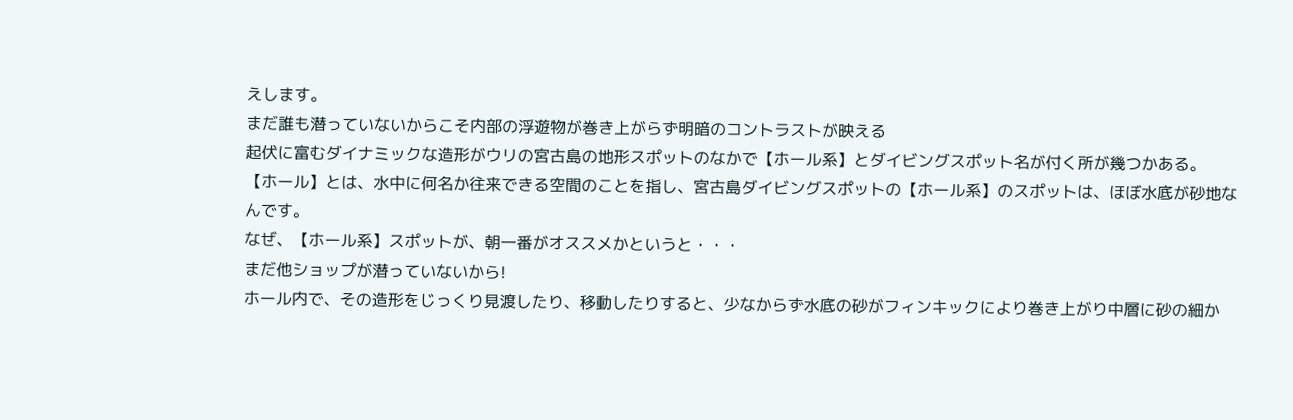えします。
まだ誰も潜っていないからこそ内部の浮遊物が巻き上がらず明暗のコントラストが映える
起伏に富むダイナミックな造形がウリの宮古島の地形スポットのなかで【ホール系】とダイビングスポット名が付く所が幾つかある。
【ホール】とは、水中に何名か往来できる空間のことを指し、宮古島ダイビングスポットの【ホール系】のスポットは、ほぼ水底が砂地なんです。
なぜ、【ホール系】スポットが、朝一番がオススメかというと・・・
まだ他ショップが潜っていないから!
ホール内で、その造形をじっくり見渡したり、移動したりすると、少なからず水底の砂がフィンキックにより巻き上がり中層に砂の細か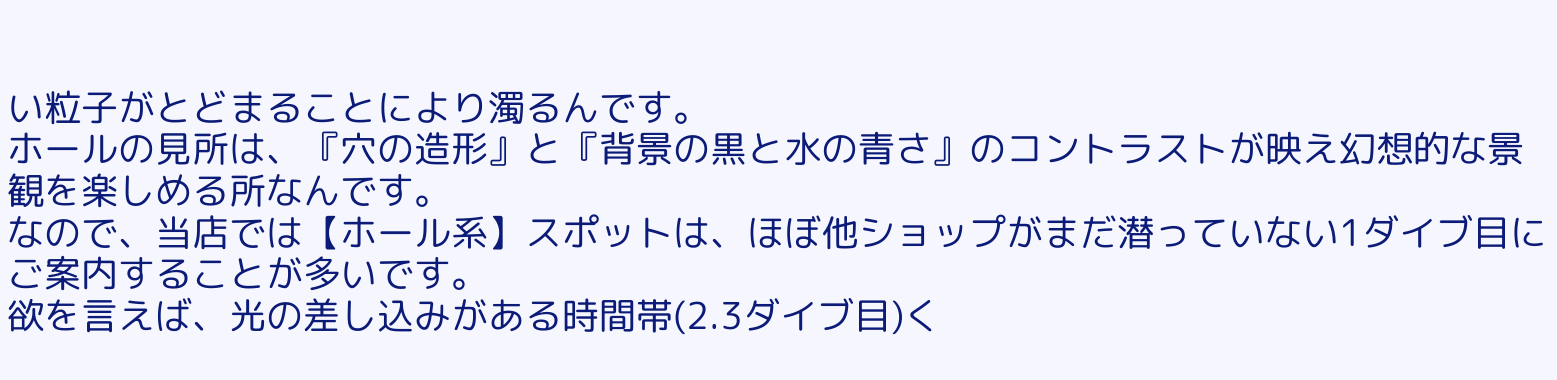い粒子がとどまることにより濁るんです。
ホールの見所は、『穴の造形』と『背景の黒と水の青さ』のコントラストが映え幻想的な景観を楽しめる所なんです。
なので、当店では【ホール系】スポットは、ほぼ他ショップがまだ潜っていない1ダイブ目にご案内することが多いです。
欲を言えば、光の差し込みがある時間帯(2.3ダイブ目)く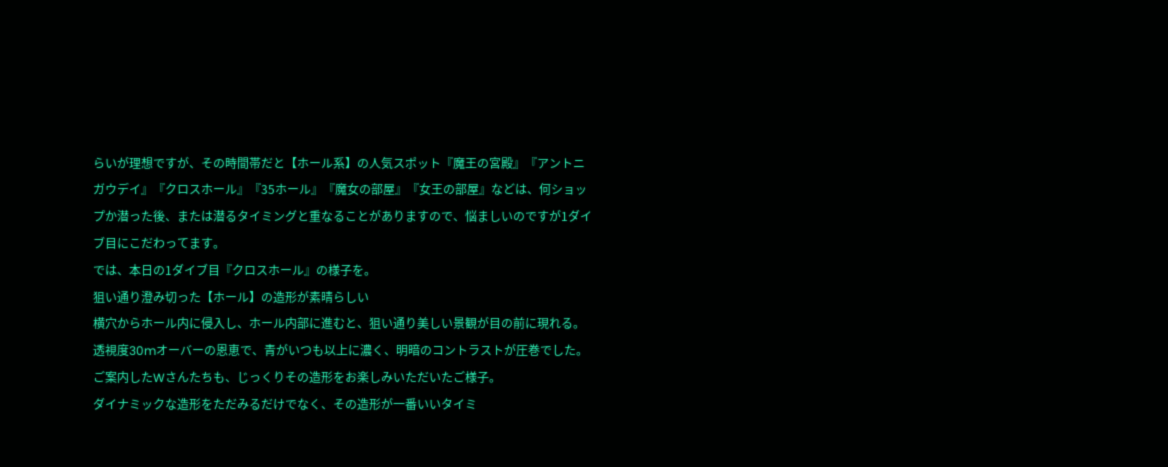らいが理想ですが、その時間帯だと【ホール系】の人気スポット『魔王の宮殿』『アントニガウデイ』『クロスホール』『35ホール』『魔女の部屋』『女王の部屋』などは、何ショップか潜った後、または潜るタイミングと重なることがありますので、悩ましいのですが1ダイブ目にこだわってます。
では、本日の1ダイブ目『クロスホール』の様子を。
狙い通り澄み切った【ホール】の造形が素晴らしい
横穴からホール内に侵入し、ホール内部に進むと、狙い通り美しい景観が目の前に現れる。
透視度30mオーバーの恩恵で、青がいつも以上に濃く、明暗のコントラストが圧巻でした。
ご案内したWさんたちも、じっくりその造形をお楽しみいただいたご様子。
ダイナミックな造形をただみるだけでなく、その造形が一番いいタイミ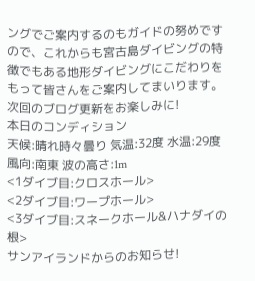ングでご案内するのもガイドの努めですので、これからも宮古島ダイビングの特徴でもある地形ダイビングにこだわりをもって皆さんをご案内してまいります。
次回のブログ更新をお楽しみに!
本日のコンディション
天候:晴れ時々曇り 気温:32度 水温:29度
風向:南東 波の高さ:1m
<1ダイブ目:クロスホール>
<2ダイブ目:ワープホール>
<3ダイブ目:スネークホール&ハナダイの根>
サンアイランドからのお知らせ!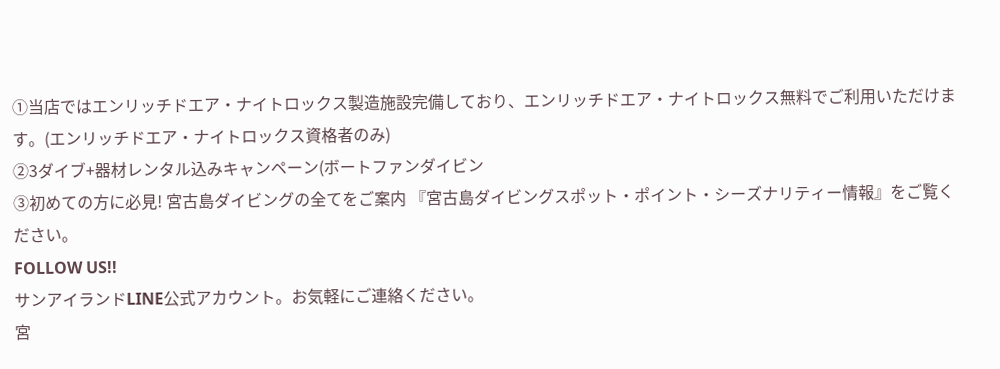①当店ではエンリッチドエア・ナイトロックス製造施設完備しており、エンリッチドエア・ナイトロックス無料でご利用いただけます。(エンリッチドエア・ナイトロックス資格者のみ)
②3ダイブ+器材レンタル込みキャンペーン(ボートファンダイビン
③初めての方に必見! 宮古島ダイビングの全てをご案内 『宮古島ダイビングスポット・ポイント・シーズナリティー情報』をご覧ください。
FOLLOW US!!
サンアイランドLINE公式アカウント。お気軽にご連絡ください。
宮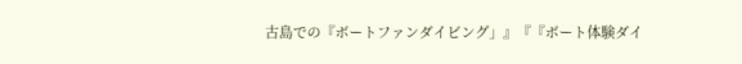古島での『ボートファンダイビング」』『『ボート体験ダイ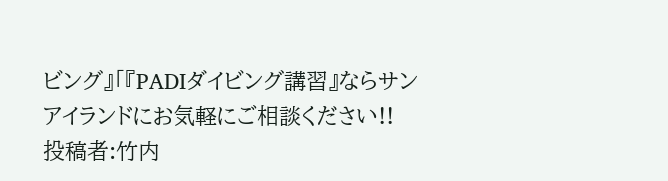ビング』「『PADIダイビング講習』ならサンアイランドにお気軽にご相談ください!!
投稿者:竹内